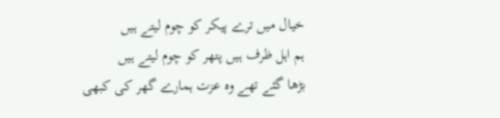خیال میں ترے پیکر کو چوم لیتے ہیں
ہم اہل ظرف ہیں پتھر کو چوم لیتے ہیں
بڑھا گئے تھے وہ عزت ہمارے گھر کی کبھی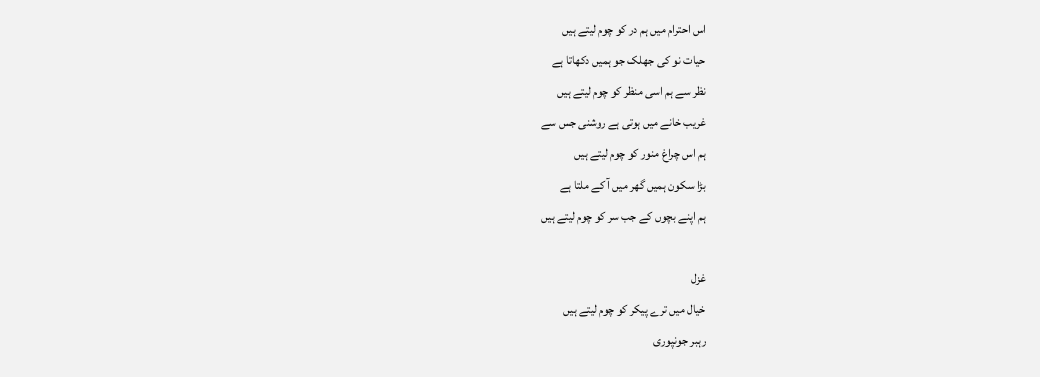اس احترام میں ہم در کو چوم لیتے ہیں
حیات نو کی جھلک جو ہمیں دکھاتا ہے
نظر سے ہم اسی منظر کو چوم لیتے ہیں
غریب خانے میں ہوتی ہے روشنی جس سے
ہم اس چراغ منور کو چوم لیتے ہیں
بڑا سکون ہمیں گھر میں آ کے ملتا ہے
ہم اپنے بچوں کے جب سر کو چوم لیتے ہیں

غزل
خیال میں ترے پیکر کو چوم لیتے ہیں
رہبر جونپوری